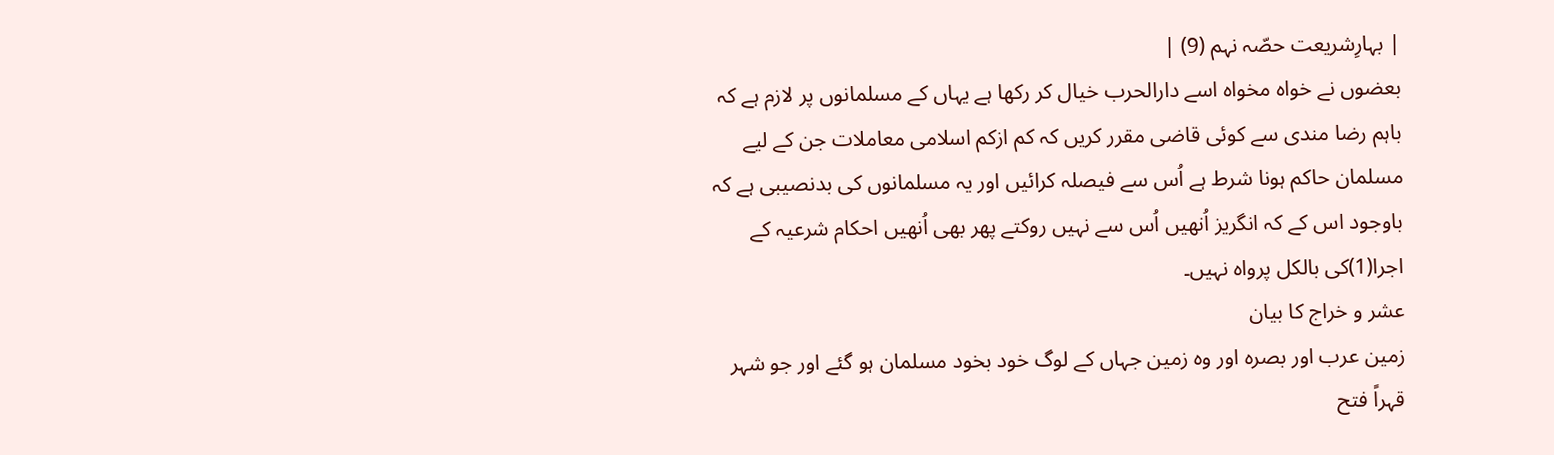| بہارِشریعت حصّہ نہم (9) |
بعضوں نے خواہ مخواہ اسے دارالحرب خیال کر رکھا ہے یہاں کے مسلمانوں پر لازم ہے کہ باہم رضا مندی سے کوئی قاضی مقرر کریں کہ کم ازکم اسلامی معاملات جن کے لیے مسلمان حاکم ہونا شرط ہے اُس سے فیصلہ کرائیں اور یہ مسلمانوں کی بدنصیبی ہے کہ باوجود اس کے کہ انگریز اُنھیں اُس سے نہیں روکتے پھر بھی اُنھیں احکام شرعیہ کے اجرا(1)کی بالکل پرواہ نہیں۔
عشر و خراج کا بیان
زمین عرب اور بصرہ اور وہ زمین جہاں کے لوگ خود بخود مسلمان ہو گئے اور جو شہر قہراً فتح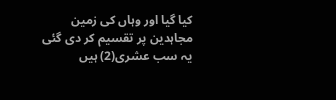کیا گیا اور وہاں کی زمین مجاہدین پر تقسیم کر دی گئی یہ سب عشری(2) ہیں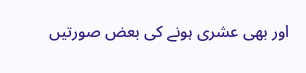اور بھی عشری ہونے کی بعض صورتیں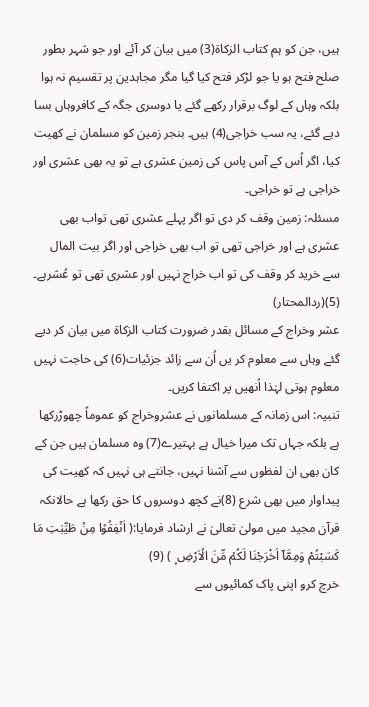ہیں، جن کو ہم کتاب الزکاۃ(3) میں بیان کر آئے اور جو شہر بطور صلح فتح ہو یا جو لڑکر فتح کیا گیا مگر مجاہدین پر تقسیم نہ ہوا بلکہ وہاں کے لوگ برقرار رکھے گئے یا دوسری جگہ کے کافروہاں بسا دیے گئے، یہ سب خراجی(4) ہیں۔ بنجر زمین کو مسلمان نے کھیت کیا، اگر اُس کے آس پاس کی زمین عشری ہے تو یہ بھی عشری اور خراجی ہے تو خراجی۔
مسئلہ: زمین وقف کر دی تو اگر پہلے عشری تھی تواب بھی عشری ہے اور خراجی تھی تو اب بھی خراجی اور اگر بیت المال سے خرید کر وقف کی تو اب خراج نہیں اور عشری تھی تو عُشرہے۔ (5)(ردالمحتار)
عشر وخراج کے مسائل بقدر ضرورت کتاب الزکاۃ میں بیان کر دیے گئے وہاں سے معلوم کر یں اُن سے زائد جزئیات(6) کی حاجت نہیں معلوم ہوتی لہٰذا اُنھیں پر اکتفا کریں۔
تنبیہ: اس زمانہ کے مسلمانوں نے عشروخراج کو عموماً چھوڑرکھا ہے بلکہ جہاں تک میرا خیال ہے بہتیرے(7) وہ مسلمان ہیں جن کے کان بھی ان لفظوں سے آشنا نہیں، جانتے ہی نہیں کہ کھیت کی پیداوار میں بھی شرع (8)نے کچھ دوسروں کا حق رکھا ہے حالانکہ قرآن مجید میں مولیٰ تعالیٰ نے ارشاد فرمایا:( اَنۡفِقُوۡا مِنۡ طَیِّبٰتِ مَا کَسَبْتُمْ وَمِمَّاۤ اَخْرَجْنَا لَکُمۡ مِّنَ الۡاَرْضِ ۪ ) (9)
خرچ کرو اپنی پاک کمائیوں سے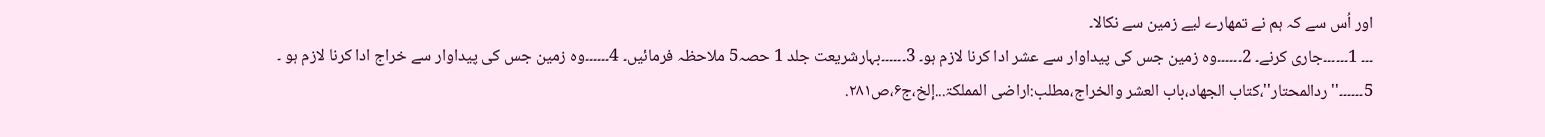اور اُس سے کہ ہم نے تمھارے لیے زمین سے نکالا۔
۔۔۔ 1۔۔۔۔۔۔جاری کرنے۔ 2۔۔۔۔۔۔وہ زمین جس کی پیداوار سے عشر ادا کرنا لازم ہو۔ 3۔۔۔۔۔۔بہارشریعت جلد 1 حصہ5 ملاحظہ فرمائیں۔ 4۔۔۔۔۔۔وہ زمین جس کی پیداوار سے خراج ادا کرنا لازم ہو ۔
5۔۔۔۔۔۔''ردالمحتار''،کتاب الجھاد،باب العشر والخراج،مطلب:اراضی المملکۃ...إلخ،ج۶،ص۲۸۱.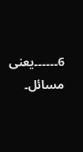6۔۔۔۔۔۔یعنی مسائل۔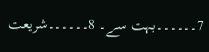7۔۔۔۔۔۔بہت سے۔ 8۔۔۔۔۔۔شریعت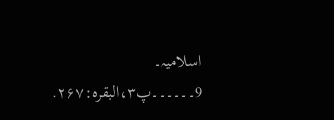اسلامیہ۔
9۔۔۔۔۔۔پ۳،البقرہ:۲۶۷.